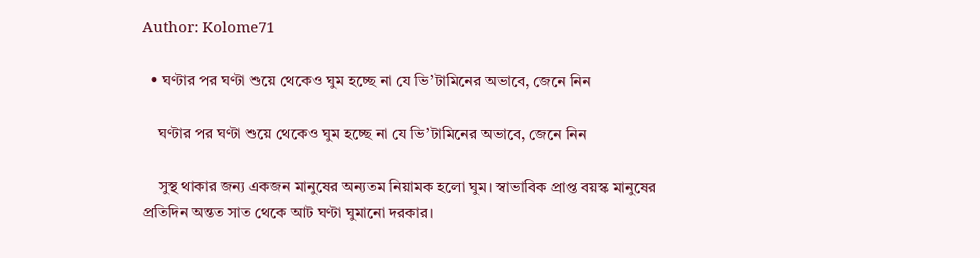Author: Kolome71

  • ঘণ্টার পর ঘণ্টা শুয়ে থেকেও ঘুম হচ্ছে না যে ভি’টামিনের অভাবে, জেনে নিন

    ঘণ্টার পর ঘণ্টা শুয়ে থেকেও ঘুম হচ্ছে না যে ভি’টামিনের অভাবে, জেনে নিন

    সুস্থ থাকার জন্য একজন মানুষের অন্যতম নিয়ামক হলো ঘুম। স্বাভাবিক প্রাপ্ত বয়স্ক মানুষের প্রতিদিন অন্তত সাত থেকে আট ঘণ্টা ঘুমানো দরকার।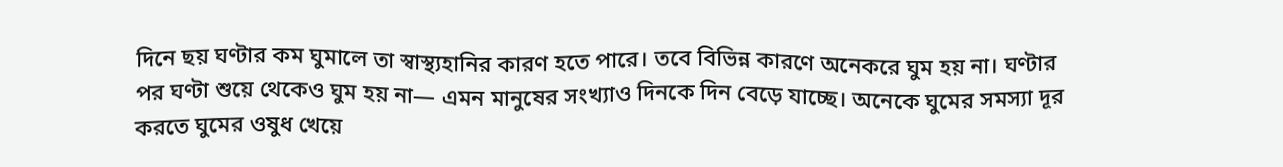দিনে ছয় ঘণ্টার কম ঘুমালে তা স্বাস্থ্যহানির কারণ হতে পারে। তবে বিভিন্ন কারণে অনেকরে ঘুম হয় না। ঘণ্টার পর ঘণ্টা শুয়ে থেকেও ঘুম হয় না— এমন মানুষের সংখ্যাও দিনকে দিন বেড়ে যাচ্ছে। অনেকে ঘুমের সমস্যা দূর করতে ঘুমের ওষুধ খেয়ে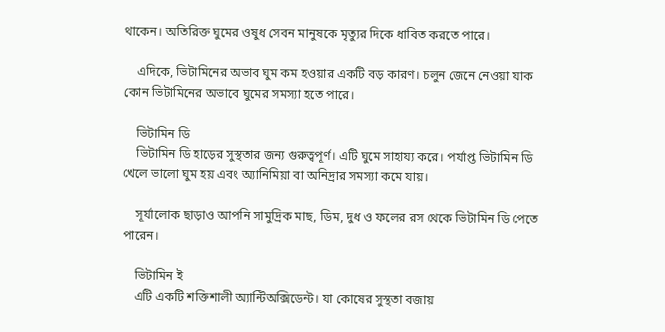থাকেন। অতিরিক্ত ঘুমের ওষুধ সেবন মানুষকে মৃত্যুর দিকে ধাবিত করতে পারে।

    এদিকে, ভিটামিনের অভাব ঘুম কম হওয়ার একটি বড় কারণ। চলুন জেনে নেওয়া যাক কোন ভিটামিনের অভাবে ঘুমের সমস্যা হতে পারে।

    ভিটামিন ডি
    ভিটামিন ডি হাড়ের সুস্থতার জন্য গুরুত্বপূর্ণ। এটি ঘুমে সাহায্য করে। পর্যাপ্ত ভিটামিন ডি খেলে ভালো ঘুম হয় এবং অ্যানিমিয়া বা অনিদ্রার সমস্যা কমে যায়।

    সূর্যালোক ছাড়াও আপনি সামুদ্রিক মাছ, ডিম, দুধ ও ফলের রস থেকে ভিটামিন ডি পেতে পারেন।

    ভিটামিন ই
    এটি একটি শক্তিশালী অ্যান্টিঅক্সিডেন্ট। যা কোষের সুস্থতা বজায়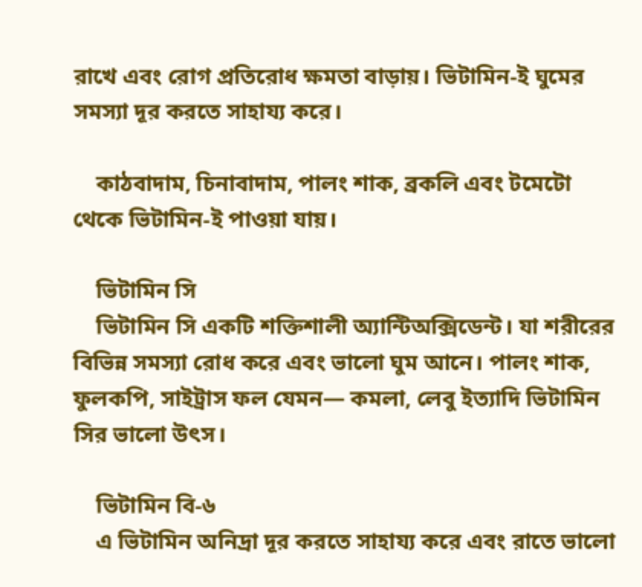রাখে এবং রোগ প্রতিরোধ ক্ষমতা বাড়ায়। ভিটামিন-ই ঘুমের সমস্যা দূর করতে সাহায্য করে।

    কাঠবাদাম, চিনাবাদাম, পালং শাক, ব্রকলি এবং টমেটো থেকে ভিটামিন-ই পাওয়া যায়।

    ভিটামিন সি
    ভিটামিন সি একটি শক্তিশালী অ্যান্টিঅক্সিডেন্ট। যা শরীরের বিভিন্ন সমস্যা রোধ করে এবং ভালো ঘুম আনে। পালং শাক, ফুলকপি, সাইট্রাস ফল যেমন— কমলা, লেবু ইত্যাদি ভিটামিন সির ভালো উৎস।

    ভিটামিন বি-৬
    এ ভিটামিন অনিদ্রা দূর করতে সাহায্য করে এবং রাতে ভালো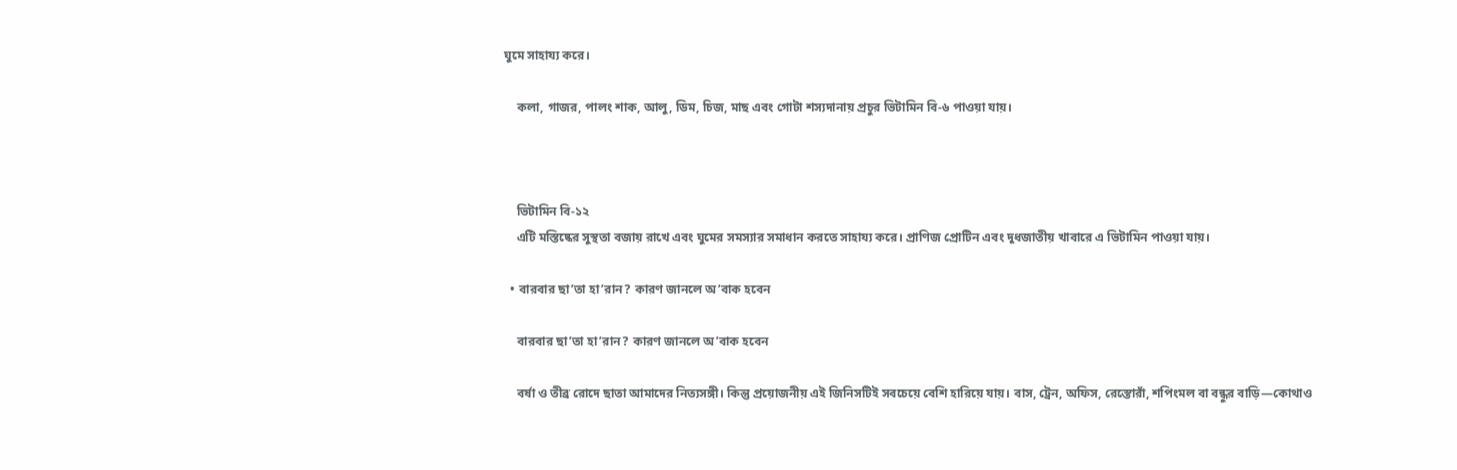ঘুমে সাহায্য করে।

    কলা, গাজর, পালং শাক, আলু, ডিম, চিজ, মাছ এবং গোটা শস্যদানায় প্রচুর ভিটামিন বি-৬ পাওয়া যায়।



    ভিটামিন বি-১২
    এটি মস্তিষ্কের সুস্থতা বজায় রাখে এবং ঘুমের সমস্যার সমাধান করতে সাহায্য করে। প্রাণিজ প্রোটিন এবং দুধজাতীয় খাবারে এ ভিটামিন পাওয়া যায়।

  • বারবার ছা’তা হা’রান? কারণ জানলে অ’বাক হবেন

    বারবার ছা’তা হা’রান? কারণ জানলে অ’বাক হবেন

    বর্ষা ও তীব্র রোদে ছাতা আমাদের নিত্যসঙ্গী। কিন্তু প্রয়োজনীয় এই জিনিসটিই সবচেয়ে বেশি হারিয়ে যায়। বাস, ট্রেন, অফিস, রেস্তোরাঁ, শপিংমল বা বন্ধুর বাড়ি—কোথাও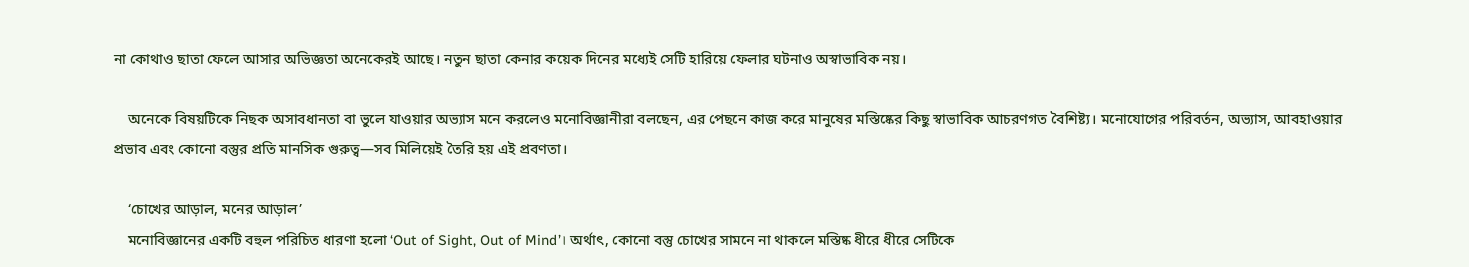না কোথাও ছাতা ফেলে আসার অভিজ্ঞতা অনেকেরই আছে। নতুন ছাতা কেনার কয়েক দিনের মধ্যেই সেটি হারিয়ে ফেলার ঘটনাও অস্বাভাবিক নয়।

    অনেকে বিষয়টিকে নিছক অসাবধানতা বা ভুলে যাওয়ার অভ্যাস মনে করলেও মনোবিজ্ঞানীরা বলছেন, এর পেছনে কাজ করে মানুষের মস্তিষ্কের কিছু স্বাভাবিক আচরণগত বৈশিষ্ট্য। মনোযোগের পরিবর্তন, অভ্যাস, আবহাওয়ার প্রভাব এবং কোনো বস্তুর প্রতি মানসিক গুরুত্ব—সব মিলিয়েই তৈরি হয় এই প্রবণতা।

    ‘চোখের আড়াল, মনের আড়াল’
    মনোবিজ্ঞানের একটি বহুল পরিচিত ধারণা হলো ‘Out of Sight, Out of Mind’। অর্থাৎ, কোনো বস্তু চোখের সামনে না থাকলে মস্তিষ্ক ধীরে ধীরে সেটিকে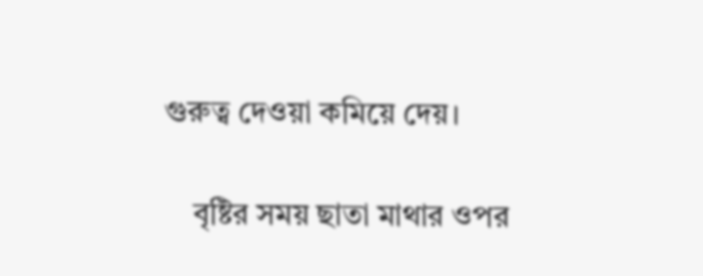গুরুত্ব দেওয়া কমিয়ে দেয়।

    বৃষ্টির সময় ছাতা মাথার ওপর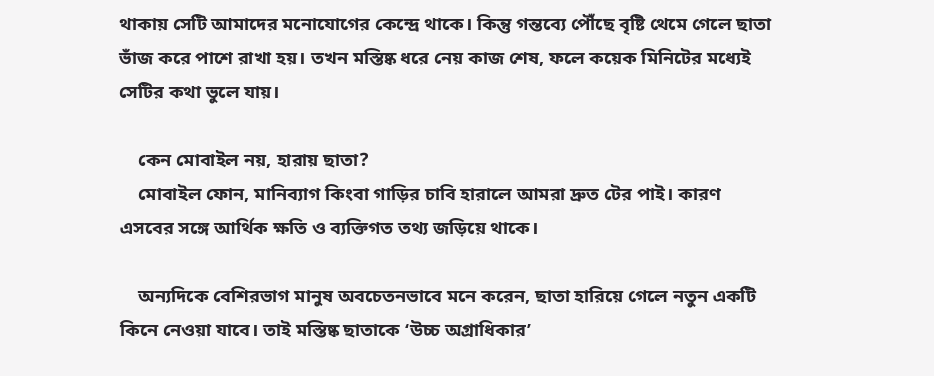থাকায় সেটি আমাদের মনোযোগের কেন্দ্রে থাকে। কিন্তু গন্তব্যে পৌঁছে বৃষ্টি থেমে গেলে ছাতা ভাঁজ করে পাশে রাখা হয়। তখন মস্তিষ্ক ধরে নেয় কাজ শেষ, ফলে কয়েক মিনিটের মধ্যেই সেটির কথা ভুলে যায়।

    কেন মোবাইল নয়, হারায় ছাতা?
    মোবাইল ফোন, মানিব্যাগ কিংবা গাড়ির চাবি হারালে আমরা দ্রুত টের পাই। কারণ এসবের সঙ্গে আর্থিক ক্ষতি ও ব্যক্তিগত তথ্য জড়িয়ে থাকে।

    অন্যদিকে বেশিরভাগ মানুষ অবচেতনভাবে মনে করেন, ছাতা হারিয়ে গেলে নতুন একটি কিনে নেওয়া যাবে। তাই মস্তিষ্ক ছাতাকে ‘উচ্চ অগ্রাধিকার’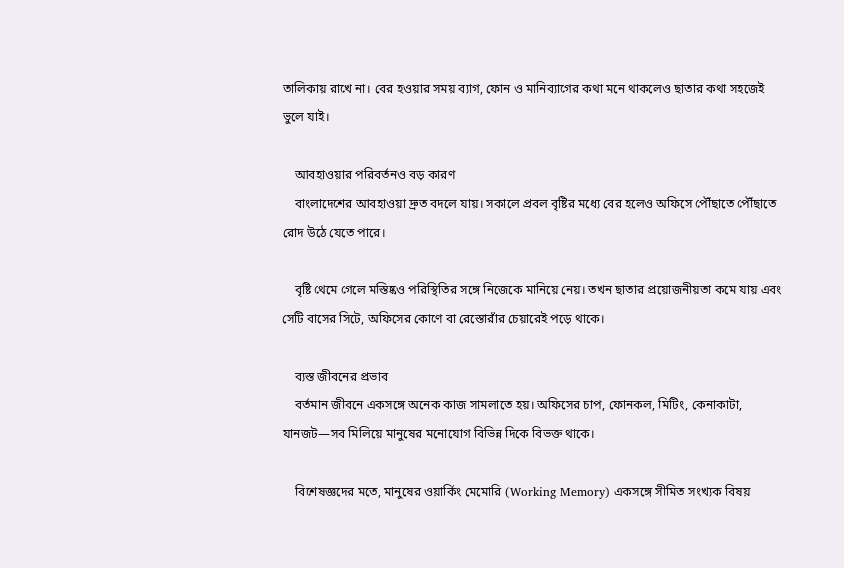তালিকায় রাখে না। বের হওয়ার সময় ব্যাগ, ফোন ও মানিব্যাগের কথা মনে থাকলেও ছাতার কথা সহজেই ভুলে যাই।

    আবহাওয়ার পরিবর্তনও বড় কারণ
    বাংলাদেশের আবহাওয়া দ্রুত বদলে যায়। সকালে প্রবল বৃষ্টির মধ্যে বের হলেও অফিসে পৌঁছাতে পৌঁছাতে রোদ উঠে যেতে পারে।

    বৃষ্টি থেমে গেলে মস্তিষ্কও পরিস্থিতির সঙ্গে নিজেকে মানিয়ে নেয়। তখন ছাতার প্রয়োজনীয়তা কমে যায় এবং সেটি বাসের সিটে, অফিসের কোণে বা রেস্তোরাঁর চেয়ারেই পড়ে থাকে।

    ব্যস্ত জীবনের প্রভাব
    বর্তমান জীবনে একসঙ্গে অনেক কাজ সামলাতে হয়। অফিসের চাপ, ফোনকল, মিটিং, কেনাকাটা, যানজট—সব মিলিয়ে মানুষের মনোযোগ বিভিন্ন দিকে বিভক্ত থাকে।

    বিশেষজ্ঞদের মতে, মানুষের ওয়ার্কিং মেমোরি (Working Memory) একসঙ্গে সীমিত সংখ্যক বিষয়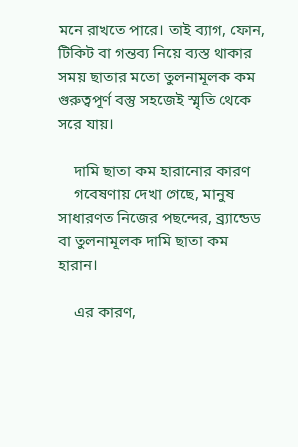মনে রাখতে পারে। তাই ব্যাগ, ফোন, টিকিট বা গন্তব্য নিয়ে ব্যস্ত থাকার সময় ছাতার মতো তুলনামূলক কম গুরুত্বপূর্ণ বস্তু সহজেই স্মৃতি থেকে সরে যায়।

    দামি ছাতা কম হারানোর কারণ
    গবেষণায় দেখা গেছে, মানুষ সাধারণত নিজের পছন্দের, ব্র্যান্ডেড বা তুলনামূলক দামি ছাতা কম হারান।

    এর কারণ,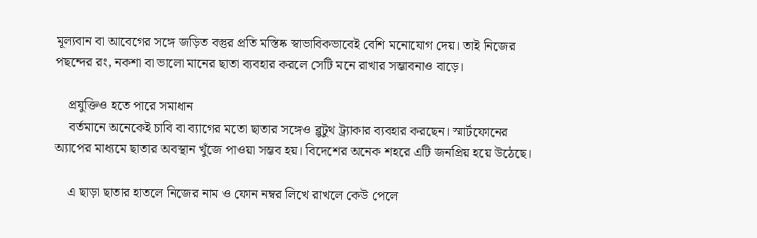মূল্যবান বা আবেগের সঙ্গে জড়িত বস্তুর প্রতি মস্তিষ্ক স্বাভাবিকভাবেই বেশি মনোযোগ দেয়। তাই নিজের পছন্দের রং, নকশা বা ভালো মানের ছাতা ব্যবহার করলে সেটি মনে রাখার সম্ভাবনাও বাড়ে।

    প্রযুক্তিও হতে পারে সমাধান
    বর্তমানে অনেকেই চাবি বা ব্যাগের মতো ছাতার সঙ্গেও ব্লুটুথ ট্র্যাকার ব্যবহার করছেন। স্মার্টফোনের অ্যাপের মাধ্যমে ছাতার অবস্থান খুঁজে পাওয়া সম্ভব হয়। বিদেশের অনেক শহরে এটি জনপ্রিয় হয়ে উঠেছে।

    এ ছাড়া ছাতার হাতলে নিজের নাম ও ফোন নম্বর লিখে রাখলে কেউ পেলে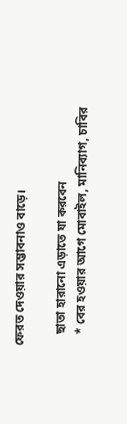ফেরত দেওয়ার সম্ভাবনাও বাড়ে।

    ছাতা হারানো এড়াতে যা করবেন
    * বের হওয়ার আগে মোবাইল, মানিব্যাগ, চাবির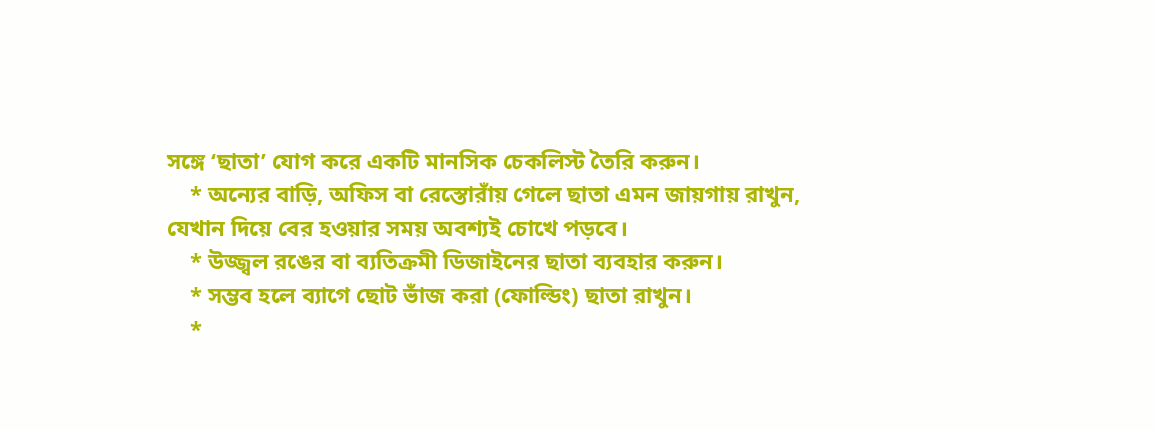সঙ্গে ‘ছাতা’ যোগ করে একটি মানসিক চেকলিস্ট তৈরি করুন।
    * অন্যের বাড়ি, অফিস বা রেস্তোরাঁয় গেলে ছাতা এমন জায়গায় রাখুন, যেখান দিয়ে বের হওয়ার সময় অবশ্যই চোখে পড়বে।
    * উজ্জ্বল রঙের বা ব্যতিক্রমী ডিজাইনের ছাতা ব্যবহার করুন।
    * সম্ভব হলে ব্যাগে ছোট ভাঁজ করা (ফোল্ডিং) ছাতা রাখুন।
    *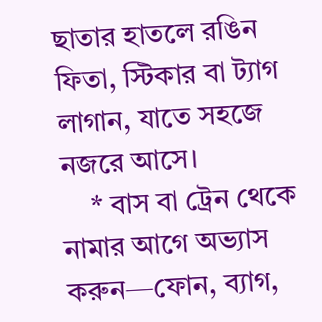ছাতার হাতলে রঙিন ফিতা, স্টিকার বা ট্যাগ লাগান, যাতে সহজে নজরে আসে।
    * বাস বা ট্রেন থেকে নামার আগে অভ্যাস করুন—ফোন, ব্যাগ,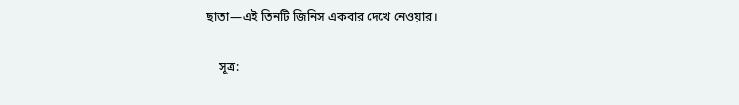ছাতা—এই তিনটি জিনিস একবার দেখে নেওয়ার।

    সূত্র: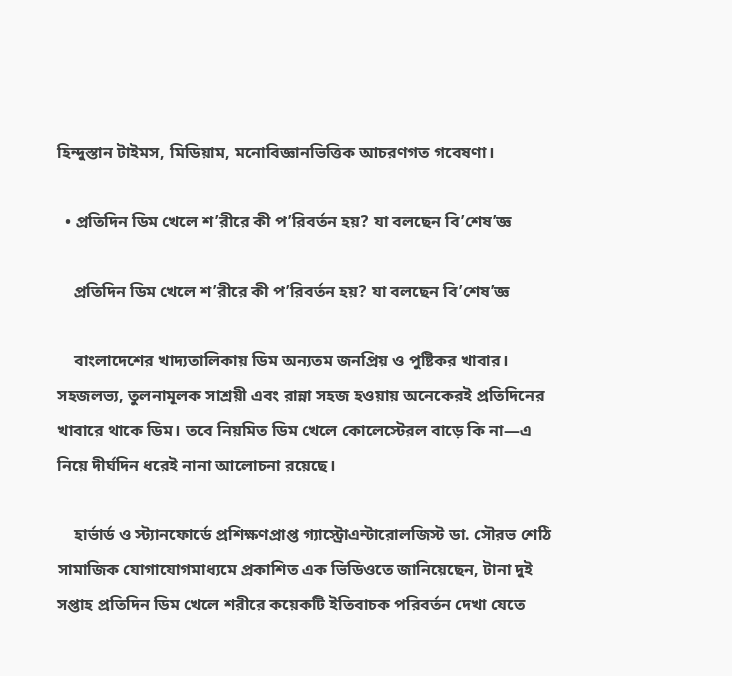হিন্দুস্তান টাইমস, মিডিয়াম, মনোবিজ্ঞানভিত্তিক আচরণগত গবেষণা।

  • প্রতিদিন ডিম খেলে শ’রীরে কী প’রিবর্তন হয়? যা বলছেন বি’শেষ’জ্ঞ

    প্রতিদিন ডিম খেলে শ’রীরে কী প’রিবর্তন হয়? যা বলছেন বি’শেষ’জ্ঞ

    বাংলাদেশের খাদ্যতালিকায় ডিম অন্যতম জনপ্রিয় ও পুষ্টিকর খাবার। সহজলভ্য, তুলনামূলক সাশ্রয়ী এবং রান্না সহজ হওয়ায় অনেকেরই প্রতিদিনের খাবারে থাকে ডিম। তবে নিয়মিত ডিম খেলে কোলেস্টেরল বাড়ে কি না—এ নিয়ে দীর্ঘদিন ধরেই নানা আলোচনা রয়েছে।

    হার্ভার্ড ও স্ট্যানফোর্ডে প্রশিক্ষণপ্রাপ্ত গ্যাস্ট্রোএন্টারোলজিস্ট ডা. সৌরভ শেঠি সামাজিক যোগাযোগমাধ্যমে প্রকাশিত এক ভিডিওতে জানিয়েছেন, টানা দুই সপ্তাহ প্রতিদিন ডিম খেলে শরীরে কয়েকটি ইতিবাচক পরিবর্তন দেখা যেতে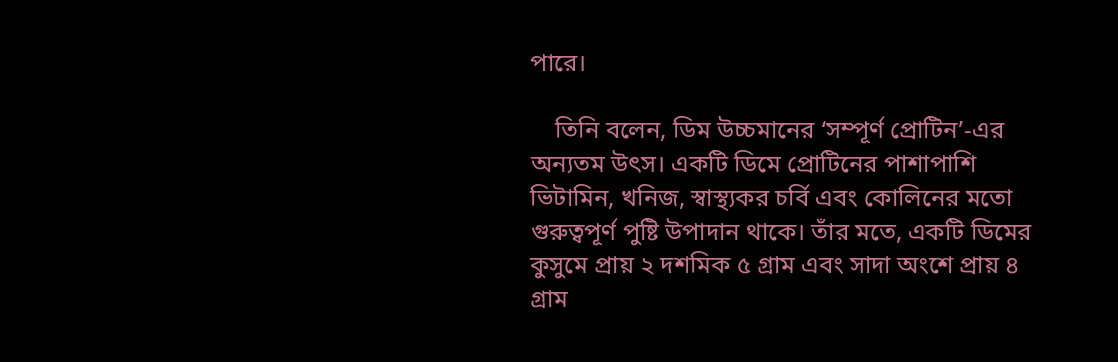পারে।

    তিনি বলেন, ডিম উচ্চমানের ‘সম্পূর্ণ প্রোটিন’-এর অন্যতম উৎস। একটি ডিমে প্রোটিনের পাশাপাশি ভিটামিন, খনিজ, স্বাস্থ্যকর চর্বি এবং কোলিনের মতো গুরুত্বপূর্ণ পুষ্টি উপাদান থাকে। তাঁর মতে, একটি ডিমের কুসুমে প্রায় ২ দশমিক ৫ গ্রাম এবং সাদা অংশে প্রায় ৪ গ্রাম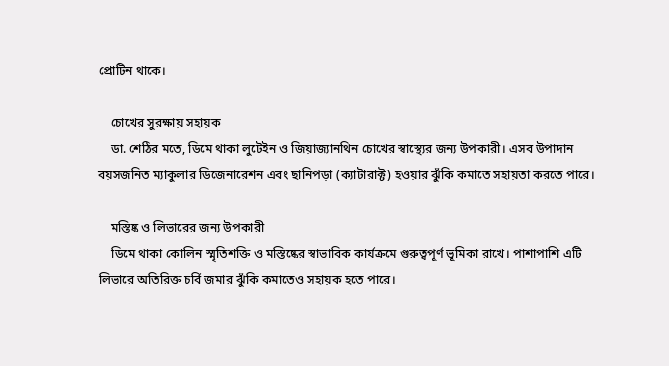প্রোটিন থাকে।

    চোখের সুরক্ষায় সহায়ক
    ডা. শেঠির মতে, ডিমে থাকা লুটেইন ও জিয়াজ্যানথিন চোখের স্বাস্থ্যের জন্য উপকারী। এসব উপাদান বয়সজনিত ম্যাকুলার ডিজেনারেশন এবং ছানিপড়া (ক্যাটারাক্ট) হওয়ার ঝুঁকি কমাতে সহায়তা করতে পারে।

    মস্তিষ্ক ও লিভারের জন্য উপকারী
    ডিমে থাকা কোলিন স্মৃতিশক্তি ও মস্তিষ্কের স্বাভাবিক কার্যক্রমে গুরুত্বপূর্ণ ভূমিকা রাখে। পাশাপাশি এটি লিভারে অতিরিক্ত চর্বি জমার ঝুঁকি কমাতেও সহায়ক হতে পারে।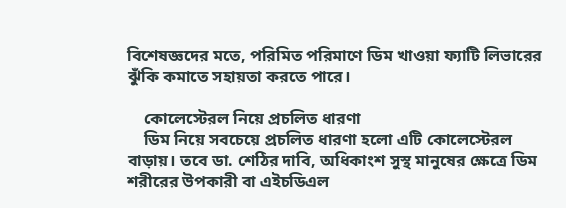বিশেষজ্ঞদের মতে, পরিমিত পরিমাণে ডিম খাওয়া ফ্যাটি লিভারের ঝুঁকি কমাতে সহায়তা করতে পারে।

    কোলেস্টেরল নিয়ে প্রচলিত ধারণা
    ডিম নিয়ে সবচেয়ে প্রচলিত ধারণা হলো এটি কোলেস্টেরল বাড়ায়। তবে ডা. শেঠির দাবি, অধিকাংশ সুস্থ মানুষের ক্ষেত্রে ডিম শরীরের উপকারী বা এইচডিএল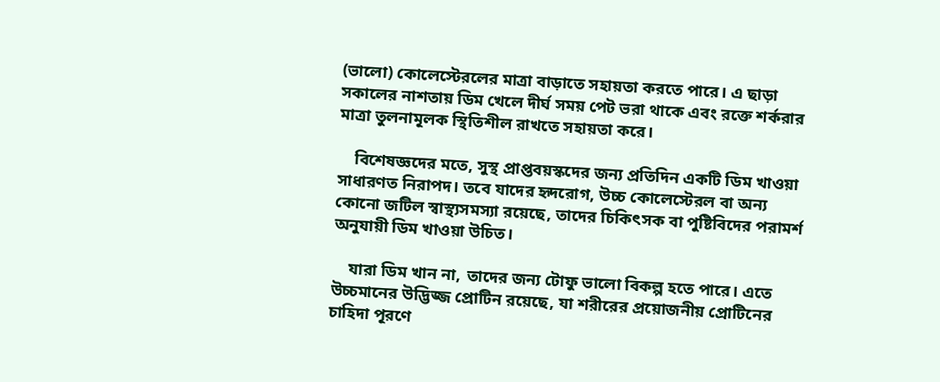(ভালো) কোলেস্টেরলের মাত্রা বাড়াতে সহায়তা করতে পারে। এ ছাড়া সকালের নাশতায় ডিম খেলে দীর্ঘ সময় পেট ভরা থাকে এবং রক্তে শর্করার মাত্রা তুলনামূলক স্থিতিশীল রাখতে সহায়তা করে।

    বিশেষজ্ঞদের মতে, সুস্থ প্রাপ্তবয়স্কদের জন্য প্রতিদিন একটি ডিম খাওয়া সাধারণত নিরাপদ। তবে যাদের হৃদরোগ, উচ্চ কোলেস্টেরল বা অন্য কোনো জটিল স্বাস্থ্যসমস্যা রয়েছে, তাদের চিকিৎসক বা পুষ্টিবিদের পরামর্শ অনুযায়ী ডিম খাওয়া উচিত।

    যারা ডিম খান না, তাদের জন্য টোফু ভালো বিকল্প হতে পারে। এতে উচ্চমানের উদ্ভিজ্জ প্রোটিন রয়েছে, যা শরীরের প্রয়োজনীয় প্রোটিনের চাহিদা পূরণে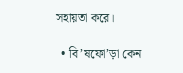সহায়তা করে।

  • বি’ষফো’ড়া কেন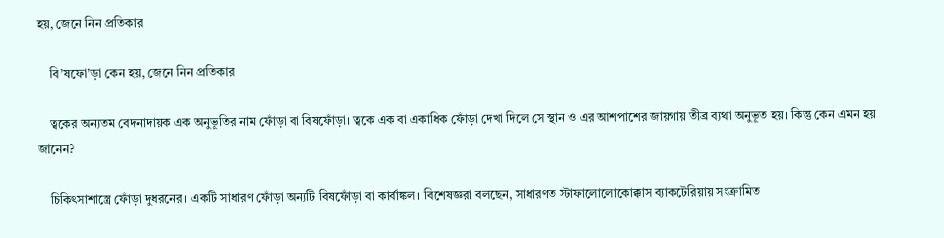হয়, জেনে নিন প্রতিকার

    বি’ষফো’ড়া কেন হয়, জেনে নিন প্রতিকার

    ত্বকের অন্যতম বেদনাদায়ক এক অনুভূতির নাম ফোঁড়া বা বিষফোঁড়া। ত্বকে এক বা একাধিক ফোঁড়া দেখা দিলে সে স্থান ও এর আশপাশের জায়গায় তীব্র ব্যথা অনুভূত হয়। কিন্তু কেন এমন হয় জানেন?

    চিকিৎসাশাস্ত্রে ফোঁড়া দুধরনের। একটি সাধারণ ফোঁড়া অন্যটি বিষফোঁড়া বা কার্বাঙ্কল। বিশেষজ্ঞরা বলছেন, সাধারণত স্টাফালোলোকোক্কাস ব্যাকটেরিয়ায় সংক্রামিত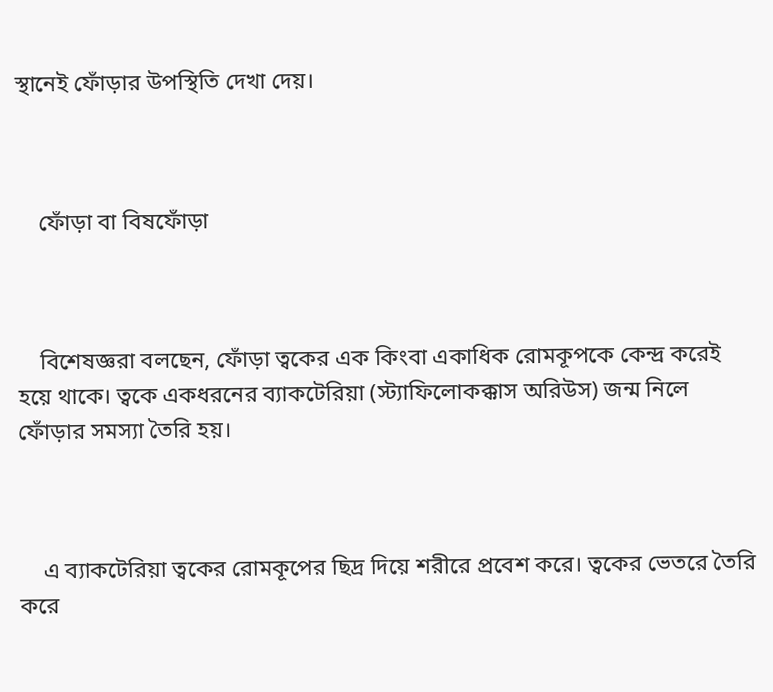স্থানেই ফোঁড়ার উপস্থিতি দেখা দেয়।



    ফোঁড়া বা বিষফোঁড়া



    বিশেষজ্ঞরা বলছেন, ফোঁড়া ত্বকের এক কিংবা একাধিক রোমকূপকে কেন্দ্র করেই হয়ে থাকে। ত্বকে একধরনের ব্যাকটেরিয়া (স্ট্যাফিলোকক্কাস অরিউস) জন্ম নিলে ফোঁড়ার সমস্যা তৈরি হয়।



    এ ব্যাকটেরিয়া ত্বকের রোমকূপের ছিদ্র দিয়ে শরীরে প্রবেশ করে। ত্বকের ভেতরে তৈরি করে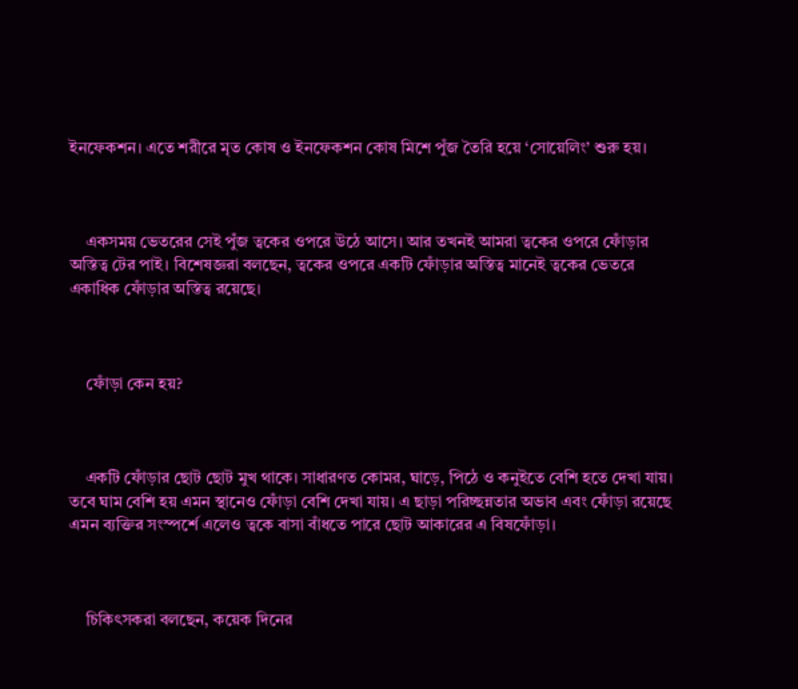ইনফেকশন। এতে শরীরে মৃত কোষ ও ইনফেকশন কোষ মিশে পুঁজ তৈরি হয়ে ‘সোয়েলিং’ শুরু হয়।



    একসময় ভেতরের সেই পুঁজ ত্বকের ওপরে উঠে আসে। আর তখনই আমরা ত্বকের ওপরে ফোঁড়ার অস্তিত্ব টের পাই। বিশেষজ্ঞরা বলছেন, ত্বকের ওপরে একটি ফোঁড়ার অস্তিত্ব মানেই ত্বকের ভেতরে একাধিক ফোঁড়ার অস্তিত্ব রয়েছে।



    ফোঁড়া কেন হয়?



    একটি ফোঁড়ার ছোট ছোট মুখ থাকে। সাধারণত কোমর, ঘাড়ে, পিঠে ও কনুইতে বেশি হতে দেখা যায়। তবে ঘাম বেশি হয় এমন স্থানেও ফোঁড়া বেশি দেখা যায়। এ ছাড়া পরিচ্ছন্নতার অভাব এবং ফোঁড়া রয়েছে এমন ব্যক্তির সংস্পর্শে এলেও ত্বকে বাসা বাঁধতে পারে ছোট আকারের এ বিষফোঁড়া।



    চিকিৎসকরা বলছেন, কয়েক দিনের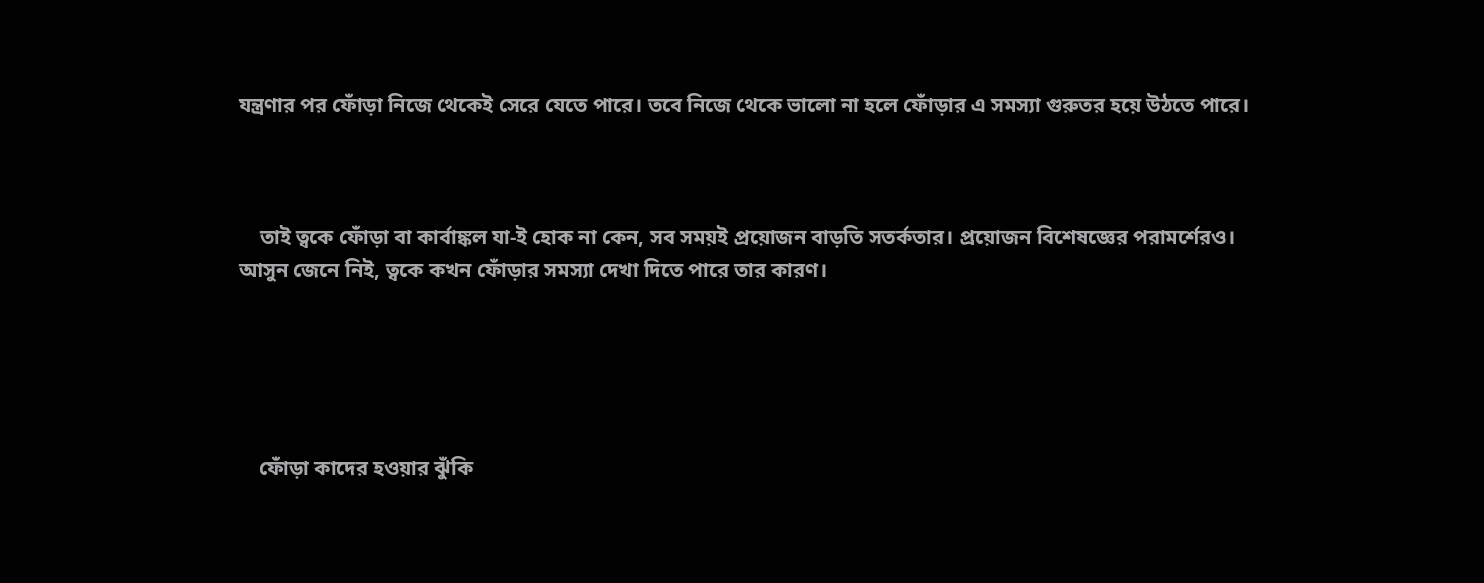যন্ত্রণার পর ফোঁড়া নিজে থেকেই সেরে যেতে পারে। তবে নিজে থেকে ভালো না হলে ফোঁড়ার এ সমস্যা গুরুতর হয়ে উঠতে পারে।



    তাই ত্বকে ফোঁড়া বা কার্বাঙ্কল যা-ই হোক না কেন, সব সময়ই প্রয়োজন বাড়তি সতর্কতার। প্রয়োজন বিশেষজ্ঞের পরামর্শেরও। আসুন জেনে নিই, ত্বকে কখন ফোঁড়ার সমস্যা দেখা দিতে পারে তার কারণ।





    ফোঁড়া কাদের হওয়ার ঝুঁকি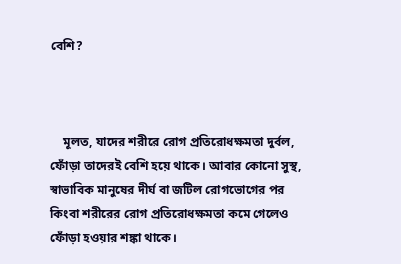বেশি?



    মূলত, যাদের শরীরে রোগ প্রতিরোধক্ষমতা দুর্বল, ফোঁড়া তাদেরই বেশি হয়ে থাকে। আবার কোনো সুস্থ, স্বাভাবিক মানুষের দীর্ঘ বা জটিল রোগভোগের পর কিংবা শরীরের রোগ প্রতিরোধক্ষমতা কমে গেলেও ফোঁড়া হওয়ার শঙ্কা থাকে।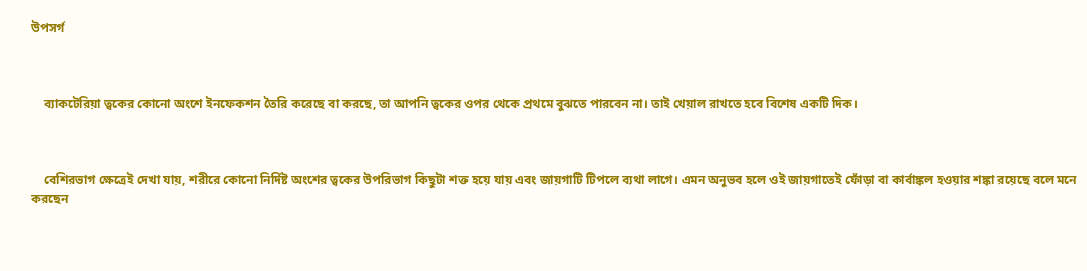উপসর্গ



    ব্যাকটেরিয়া ত্বকের কোনো অংশে ইনফেকশন তৈরি করেছে বা করছে, তা আপনি ত্বকের ওপর থেকে প্রথমে বুঝতে পারবেন না। তাই খেয়াল রাখতে হবে বিশেষ একটি দিক।



    বেশিরভাগ ক্ষেত্রেই দেখা যায়, শরীরে কোনো নির্দিষ্ট অংশের ত্বকের উপরিভাগ কিছুটা শক্ত হয়ে যায় এবং জায়গাটি টিপলে ব্যথা লাগে। এমন অনুভব হলে ওই জায়গাতেই ফোঁড়া বা কার্বাঙ্কল হওয়ার শঙ্কা রয়েছে বলে মনে করছেন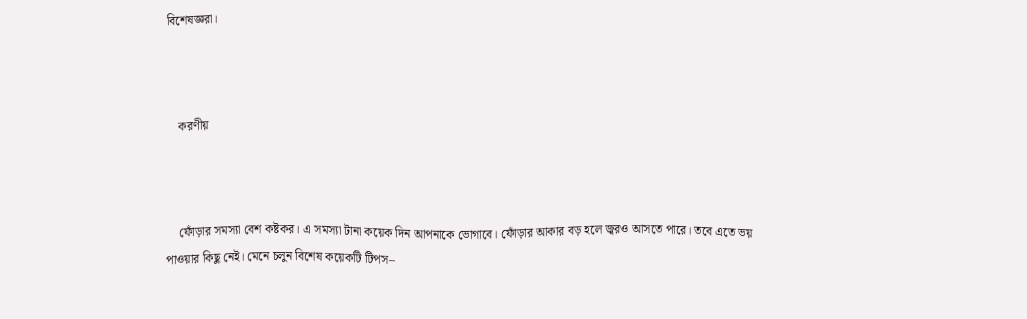বিশেষজ্ঞরা।



    করণীয়



    ফোঁড়ার সমস্যা বেশ কষ্টকর। এ সমস্যা টানা কয়েক দিন আপনাকে ভোগাবে। ফোঁড়ার আকার বড় হলে জ্বরও আসতে পারে। তবে এতে ভয় পাওয়ার কিছু নেই। মেনে চলুন বিশেষ কয়েকটি টিপস–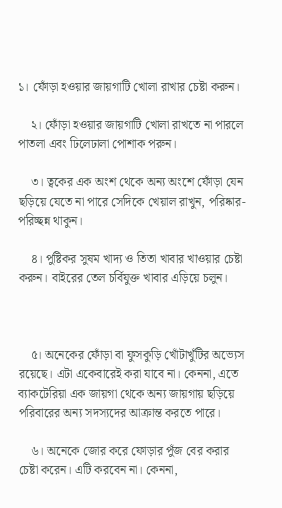১। ফোঁড়া হওয়ার জায়গাটি খোলা রাখার চেষ্টা করুন।

    ২। ফোঁড়া হওয়ার জায়গাটি খোলা রাখতে না পারলে পাতলা এবং ঢিলেঢালা পোশাক পরুন।

    ৩। ত্বকের এক অংশ থেকে অন্য অংশে ফোঁড়া যেন ছড়িয়ে যেতে না পারে সেদিকে খেয়াল রাখুন, পরিষ্কার-পরিচ্ছন্ন থাকুন।

    ৪। পুষ্টিকর সুষম খাদ্য ও তিতা খাবার খাওয়ার চেষ্টা করুন। বাইরের তেল চর্বিযুক্ত খাবার এড়িয়ে চলুন।



    ৫। অনেকের ফোঁড়া বা ফুসকুড়ি খোঁটাখুঁটির অভ্যেস রয়েছে। এটা একেবারেই করা যাবে না। কেননা, এতে ব্যাকটেরিয়া এক জায়গা থেকে অন্য জায়গায় ছড়িয়ে পরিবারের অন্য সদস্যদের আক্রান্ত করতে পারে।

    ৬। অনেকে জোর করে ফোড়ার পুঁজ বের করার চেষ্টা করেন। এটি করবেন না। কেননা,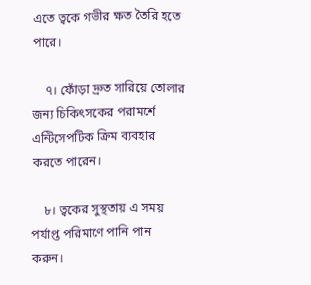এতে ত্বকে গভীর ক্ষত তৈরি হতে পারে।

    ৭। ফোঁড়া দ্রুত সারিয়ে তোলার জন্য চিকিৎসকের পরামর্শে এন্টিসেপটিক ক্রিম ব্যবহার করতে পারেন।

    ৮। ত্বকের সুস্থতায় এ সময় পর্যাপ্ত পরিমাণে পানি পান করুন।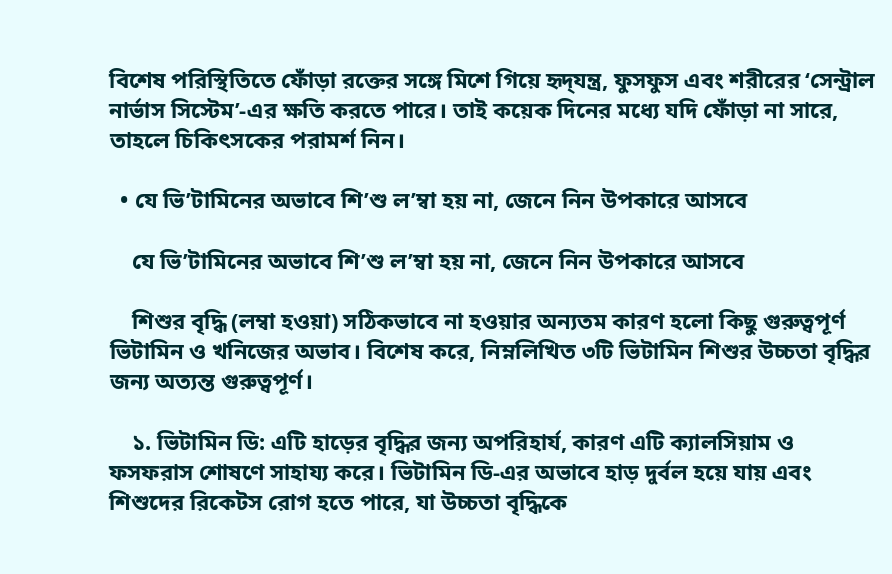বিশেষ পরিস্থিতিতে ফোঁড়া রক্তের সঙ্গে মিশে গিয়ে হৃদ্‌যন্ত্র, ফুসফুস এবং শরীরের ‘সেন্ট্রাল নার্ভাস সিস্টেম’-এর ক্ষতি করতে পারে। তাই কয়েক দিনের মধ্যে যদি ফোঁড়া না সারে, তাহলে চিকিৎসকের পরামর্শ নিন।

  • যে ভি’টামিনের অভাবে শি’শু ল’ম্বা হয় না, জেনে নিন উপকারে আসবে

    যে ভি’টামিনের অভাবে শি’শু ল’ম্বা হয় না, জেনে নিন উপকারে আসবে

    শিশুর বৃদ্ধি (লম্বা হওয়া) সঠিকভাবে না হওয়ার অন্যতম কারণ হলো কিছু গুরুত্বপূর্ণ ভিটামিন ও খনিজের অভাব। বিশেষ করে, নিম্নলিখিত ৩টি ভিটামিন শিশুর উচ্চতা বৃদ্ধির জন্য অত্যন্ত গুরুত্বপূর্ণ।

    ১. ভিটামিন ডি: এটি হাড়ের বৃদ্ধির জন্য অপরিহার্য, কারণ এটি ক্যালসিয়াম ও ফসফরাস শোষণে সাহায্য করে। ভিটামিন ডি-এর অভাবে হাড় দুর্বল হয়ে যায় এবং শিশুদের রিকেটস রোগ হতে পারে, যা উচ্চতা বৃদ্ধিকে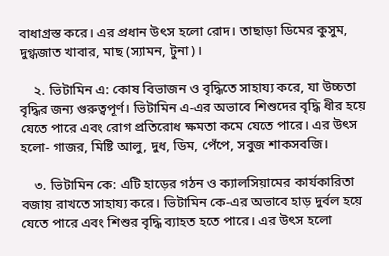বাধাগ্রস্ত করে। এর প্রধান উৎস হলো রোদ। তাছাড়া ডিমের কুসুম, দুগ্ধজাত খাবার, মাছ (স্যামন, টুনা)।

    ২. ভিটামিন এ: কোষ বিভাজন ও বৃদ্ধিতে সাহায্য করে, যা উচ্চতা বৃদ্ধির জন্য গুরুত্বপূর্ণ। ভিটামিন এ-এর অভাবে শিশুদের বৃদ্ধি ধীর হয়ে যেতে পারে এবং রোগ প্রতিরোধ ক্ষমতা কমে যেতে পারে। এর উৎস হলো- গাজর, মিষ্টি আলু, দুধ, ডিম, পেঁপে, সবুজ শাকসবজি।

    ৩. ভিটামিন কে: এটি হাড়ের গঠন ও ক্যালসিয়ামের কার্যকারিতা বজায় রাখতে সাহায্য করে। ভিটামিন কে-এর অভাবে হাড় দুর্বল হয়ে যেতে পারে এবং শিশুর বৃদ্ধি ব্যাহত হতে পারে। এর উৎস হলো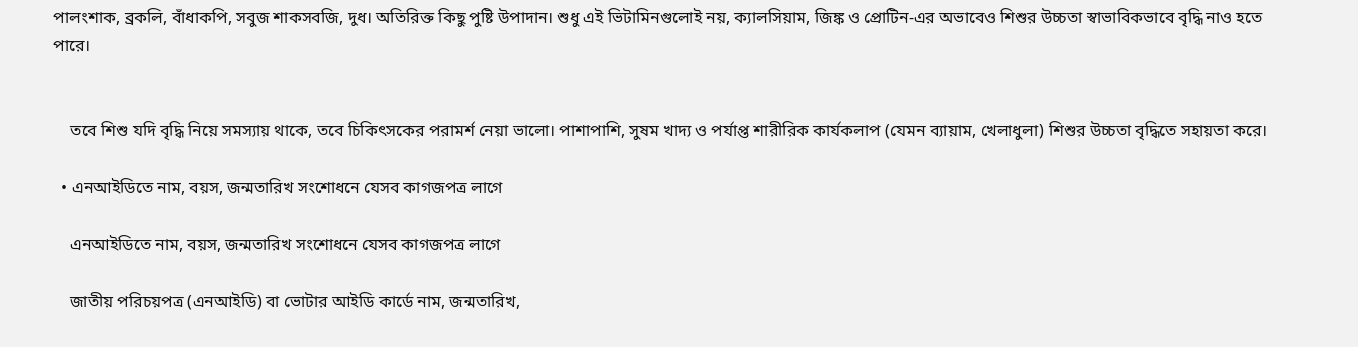পালংশাক, ব্রকলি, বাঁধাকপি, সবুজ শাকসবজি, দুধ। অতিরিক্ত কিছু পুষ্টি উপাদান। শুধু এই ভিটামিনগুলোই নয়, ক্যালসিয়াম, জিঙ্ক ও প্রোটিন-এর অভাবেও শিশুর উচ্চতা স্বাভাবিকভাবে বৃদ্ধি নাও হতে পারে।


    তবে শিশু যদি বৃদ্ধি নিয়ে সমস্যায় থাকে, তবে চিকিৎসকের পরামর্শ নেয়া ভালো। পাশাপাশি, সুষম খাদ্য ও পর্যাপ্ত শারীরিক কার্যকলাপ (যেমন ব্যায়াম, খেলাধুলা) শিশুর উচ্চতা বৃদ্ধিতে সহায়তা করে।

  • এনআইডিতে নাম, বয়স, জন্মতারিখ সংশোধনে যেসব কাগজপত্র লাগে

    এনআইডিতে নাম, বয়স, জন্মতারিখ সংশোধনে যেসব কাগজপত্র লাগে

    জাতীয় পরিচয়পত্র (এনআইডি) বা ভোটার আইডি কার্ডে নাম, জন্মতারিখ,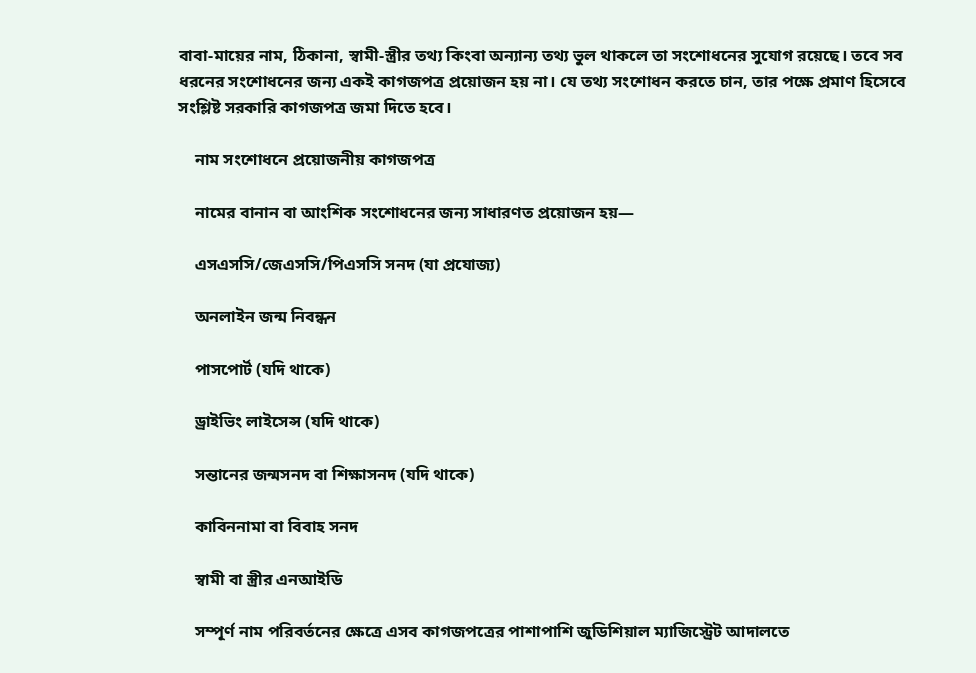বাবা-মায়ের নাম, ঠিকানা, স্বামী-স্ত্রীর তথ্য কিংবা অন্যান্য তথ্য ভুল থাকলে তা সংশোধনের সুযোগ রয়েছে। তবে সব ধরনের সংশোধনের জন্য একই কাগজপত্র প্রয়োজন হয় না। যে তথ্য সংশোধন করতে চান, তার পক্ষে প্রমাণ হিসেবে সংশ্লিষ্ট সরকারি কাগজপত্র জমা দিতে হবে।

    নাম সংশোধনে প্রয়োজনীয় কাগজপত্র

    নামের বানান বা আংশিক সংশোধনের জন্য সাধারণত প্রয়োজন হয়—

    এসএসসি/জেএসসি/পিএসসি সনদ (যা প্রযোজ্য)

    অনলাইন জন্ম নিবন্ধন

    পাসপোর্ট (যদি থাকে)

    ড্রাইভিং লাইসেন্স (যদি থাকে)

    সন্তানের জন্মসনদ বা শিক্ষাসনদ (যদি থাকে)

    কাবিননামা বা বিবাহ সনদ

    স্বামী বা স্ত্রীর এনআইডি

    সম্পূর্ণ নাম পরিবর্তনের ক্ষেত্রে এসব কাগজপত্রের পাশাপাশি জুডিশিয়াল ম্যাজিস্ট্রেট আদালতে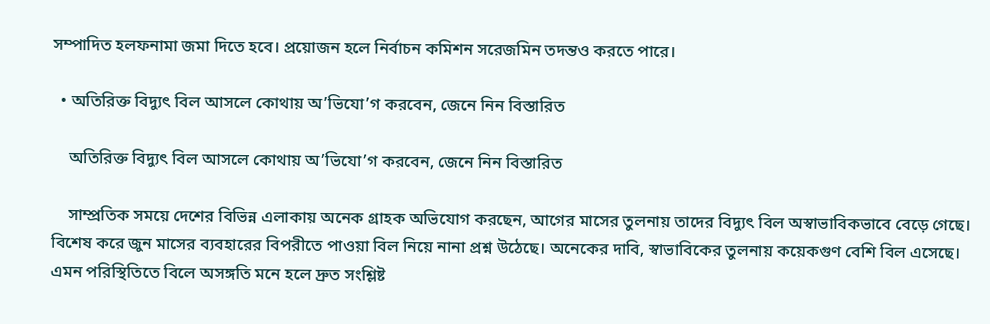সম্পাদিত হলফনামা জমা দিতে হবে। প্রয়োজন হলে নির্বাচন কমিশন সরেজমিন তদন্তও করতে পারে।

  • অতিরিক্ত বিদ্যুৎ বিল আসলে কোথায় অ’ভিযো’গ করবেন, জেনে নিন বিস্তারিত

    অতিরিক্ত বিদ্যুৎ বিল আসলে কোথায় অ’ভিযো’গ করবেন, জেনে নিন বিস্তারিত

    সাম্প্রতিক সময়ে দেশের বিভিন্ন এলাকায় অনেক গ্রাহক অভিযোগ করছেন, আগের মাসের তুলনায় তাদের বিদ্যুৎ বিল অস্বাভাবিকভাবে বেড়ে গেছে। বিশেষ করে জুন মাসের ব্যবহারের বিপরীতে পাওয়া বিল নিয়ে নানা প্রশ্ন উঠেছে। অনেকের দাবি, স্বাভাবিকের তুলনায় কয়েকগুণ বেশি বিল এসেছে। এমন পরিস্থিতিতে বিলে অসঙ্গতি মনে হলে দ্রুত সংশ্লিষ্ট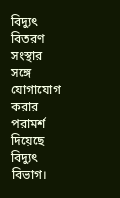বিদ্যুৎ বিতরণ সংস্থার সঙ্গে যোগাযোগ করার পরামর্শ দিয়েছে বিদ্যুৎ বিভাগ।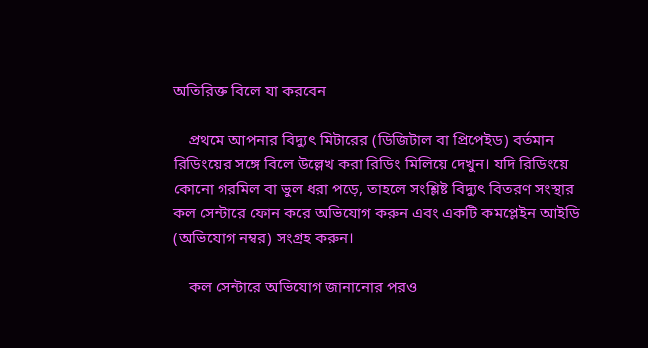অতিরিক্ত বিলে যা করবেন

    প্রথমে আপনার বিদ্যুৎ মিটারের (ডিজিটাল বা প্রিপেইড) বর্তমান রিডিংয়ের সঙ্গে বিলে উল্লেখ করা রিডিং মিলিয়ে দেখুন। যদি রিডিংয়ে কোনো গরমিল বা ভুল ধরা পড়ে, তাহলে সংশ্লিষ্ট বিদ্যুৎ বিতরণ সংস্থার কল সেন্টারে ফোন করে অভিযোগ করুন এবং একটি কমপ্লেইন আইডি (অভিযোগ নম্বর) সংগ্রহ করুন।

    কল সেন্টারে অভিযোগ জানানোর পরও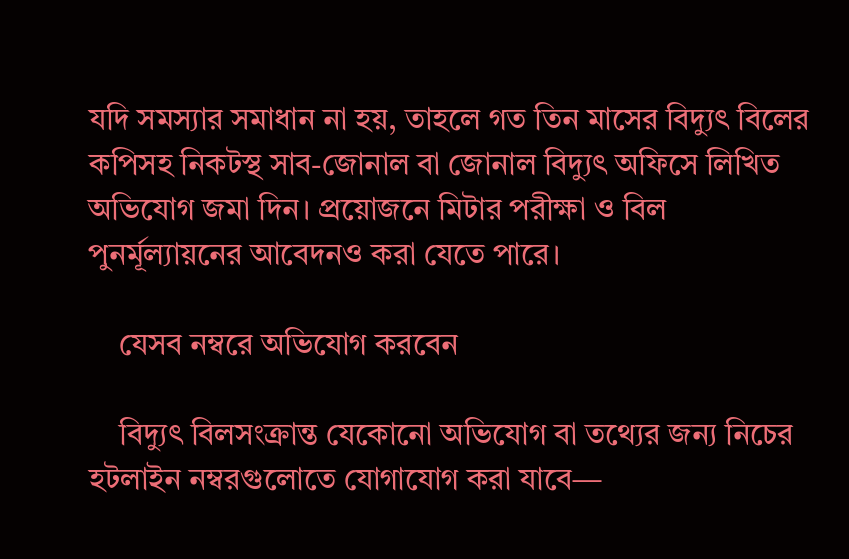যদি সমস্যার সমাধান না হয়, তাহলে গত তিন মাসের বিদ্যুৎ বিলের কপিসহ নিকটস্থ সাব-জোনাল বা জোনাল বিদ্যুৎ অফিসে লিখিত অভিযোগ জমা দিন। প্রয়োজনে মিটার পরীক্ষা ও বিল পুনর্মূল্যায়নের আবেদনও করা যেতে পারে।

    যেসব নম্বরে অভিযোগ করবেন

    বিদ্যুৎ বিলসংক্রান্ত যেকোনো অভিযোগ বা তথ্যের জন্য নিচের হটলাইন নম্বরগুলোতে যোগাযোগ করা যাবে—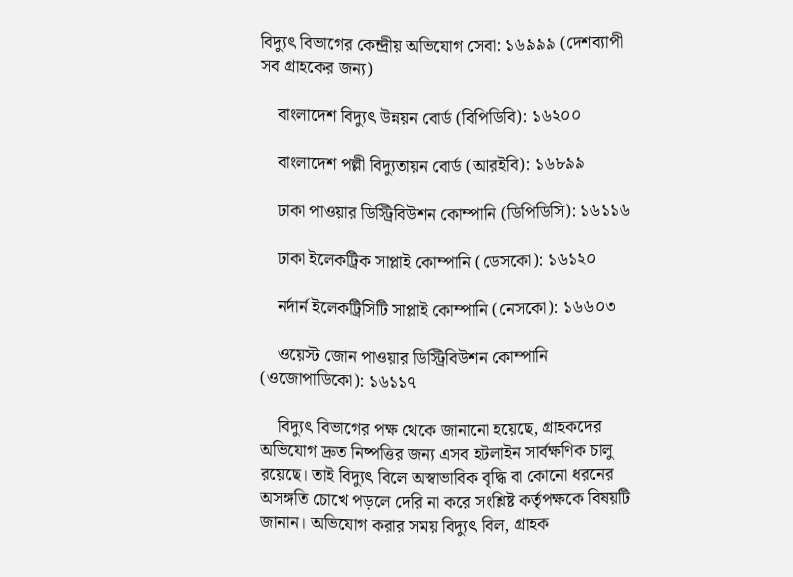বিদ্যুৎ বিভাগের কেন্দ্রীয় অভিযোগ সেবা: ১৬৯৯৯ (দেশব্যাপী সব গ্রাহকের জন্য)

    বাংলাদেশ বিদ্যুৎ উন্নয়ন বোর্ড (বিপিডিবি): ১৬২০০

    বাংলাদেশ পল্লী বিদ্যুতায়ন বোর্ড (আরইবি): ১৬৮৯৯

    ঢাকা পাওয়ার ডিস্ট্রিবিউশন কোম্পানি (ডিপিডিসি): ১৬১১৬

    ঢাকা ইলেকট্রিক সাপ্লাই কোম্পানি (ডেসকো): ১৬১২০

    নর্দার্ন ইলেকট্রিসিটি সাপ্লাই কোম্পানি (নেসকো): ১৬৬০৩

    ওয়েস্ট জোন পাওয়ার ডিস্ট্রিবিউশন কোম্পানি (ওজোপাডিকো): ১৬১১৭

    বিদ্যুৎ বিভাগের পক্ষ থেকে জানানো হয়েছে, গ্রাহকদের অভিযোগ দ্রুত নিষ্পত্তির জন্য এসব হটলাইন সার্বক্ষণিক চালু রয়েছে। তাই বিদ্যুৎ বিলে অস্বাভাবিক বৃদ্ধি বা কোনো ধরনের অসঙ্গতি চোখে পড়লে দেরি না করে সংশ্লিষ্ট কর্তৃপক্ষকে বিষয়টি জানান। অভিযোগ করার সময় বিদ্যুৎ বিল, গ্রাহক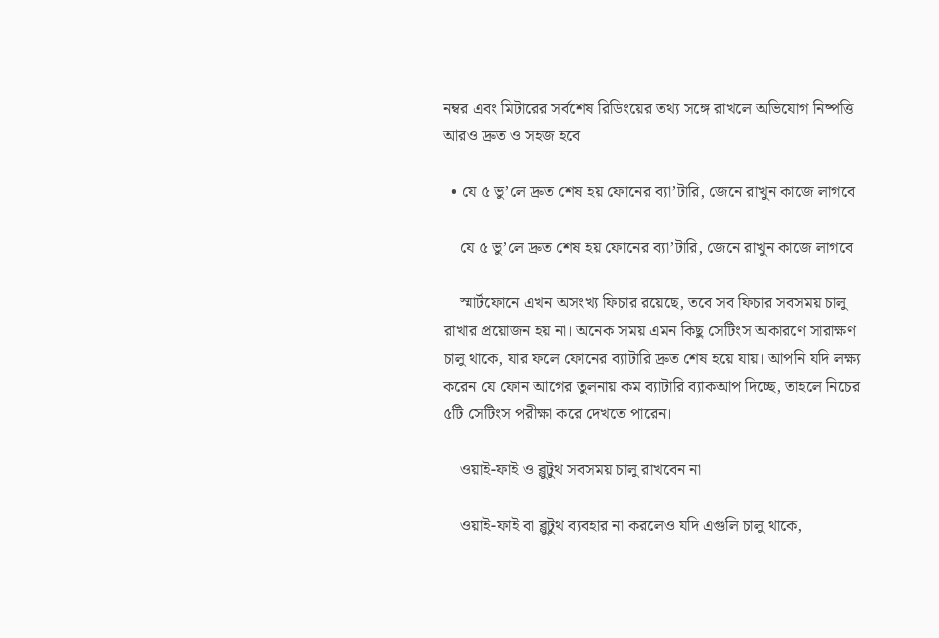নম্বর এবং মিটারের সর্বশেষ রিডিংয়ের তথ্য সঙ্গে রাখলে অভিযোগ নিষ্পত্তি আরও দ্রুত ও সহজ হবে

  • যে ৫ ভু’লে দ্রুত শেষ হয় ফোনের ব্যা’টারি, জেনে রাখুন কাজে লাগবে

    যে ৫ ভু’লে দ্রুত শেষ হয় ফোনের ব্যা’টারি, জেনে রাখুন কাজে লাগবে

    স্মার্টফোনে এখন অসংখ্য ফিচার রয়েছে, তবে সব ফিচার সবসময় চালু রাখার প্রয়োজন হয় না। অনেক সময় এমন কিছু সেটিংস অকারণে সারাক্ষণ চালু থাকে, যার ফলে ফোনের ব্যাটারি দ্রুত শেষ হয়ে যায়। আপনি যদি লক্ষ্য করেন যে ফোন আগের তুলনায় কম ব্যাটারি ব্যাকআপ দিচ্ছে, তাহলে নিচের ৫টি সেটিংস পরীক্ষা করে দেখতে পারেন।

    ওয়াই-ফাই ও ব্লুটুথ সবসময় চালু রাখবেন না

    ওয়াই-ফাই বা ব্লুটুথ ব্যবহার না করলেও যদি এগুলি চালু থাকে,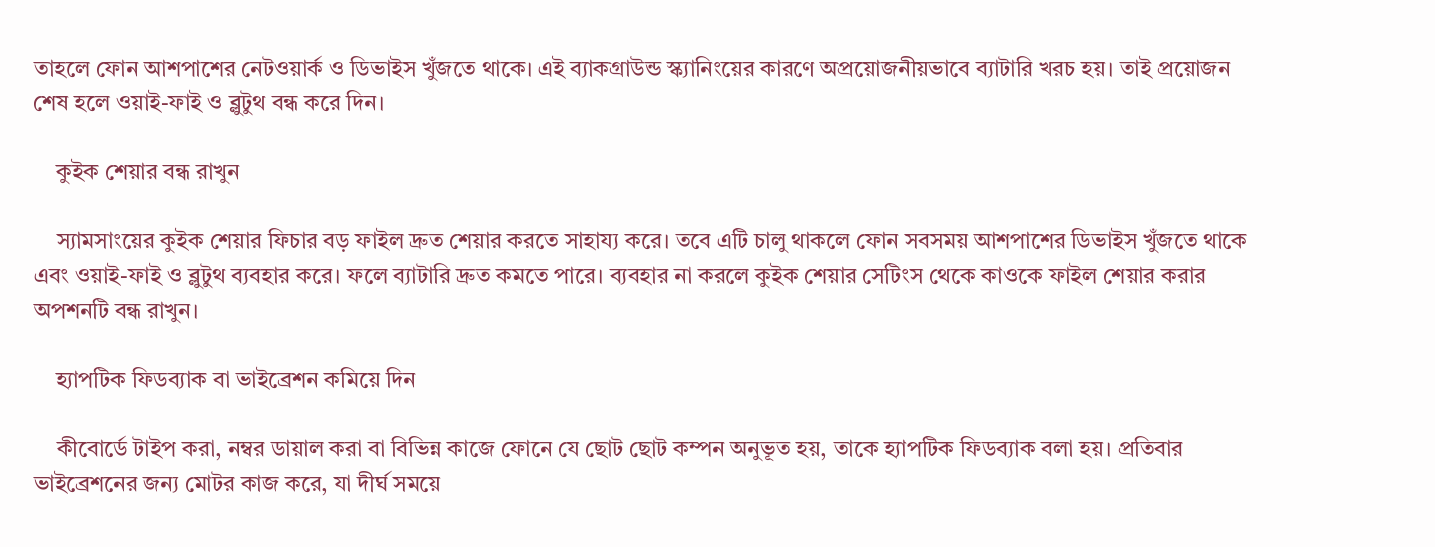তাহলে ফোন আশপাশের নেটওয়ার্ক ও ডিভাইস খুঁজতে থাকে। এই ব্যাকগ্রাউন্ড স্ক্যানিংয়ের কারণে অপ্রয়োজনীয়ভাবে ব্যাটারি খরচ হয়। তাই প্রয়োজন শেষ হলে ওয়াই-ফাই ও ব্লুটুথ বন্ধ করে দিন।

    কুইক শেয়ার বন্ধ রাখুন

    স্যামসাংয়ের কুইক শেয়ার ফিচার বড় ফাইল দ্রুত শেয়ার করতে সাহায্য করে। তবে এটি চালু থাকলে ফোন সবসময় আশপাশের ডিভাইস খুঁজতে থাকে এবং ওয়াই-ফাই ও ব্লুটুথ ব্যবহার করে। ফলে ব্যাটারি দ্রুত কমতে পারে। ব্যবহার না করলে কুইক শেয়ার সেটিংস থেকে কাওকে ফাইল শেয়ার করার অপশনটি বন্ধ রাখুন।

    হ্যাপটিক ফিডব্যাক বা ভাইব্রেশন কমিয়ে দিন

    কীবোর্ডে টাইপ করা, নম্বর ডায়াল করা বা বিভিন্ন কাজে ফোনে যে ছোট ছোট কম্পন অনুভূত হয়, তাকে হ্যাপটিক ফিডব্যাক বলা হয়। প্রতিবার ভাইব্রেশনের জন্য মোটর কাজ করে, যা দীর্ঘ সময়ে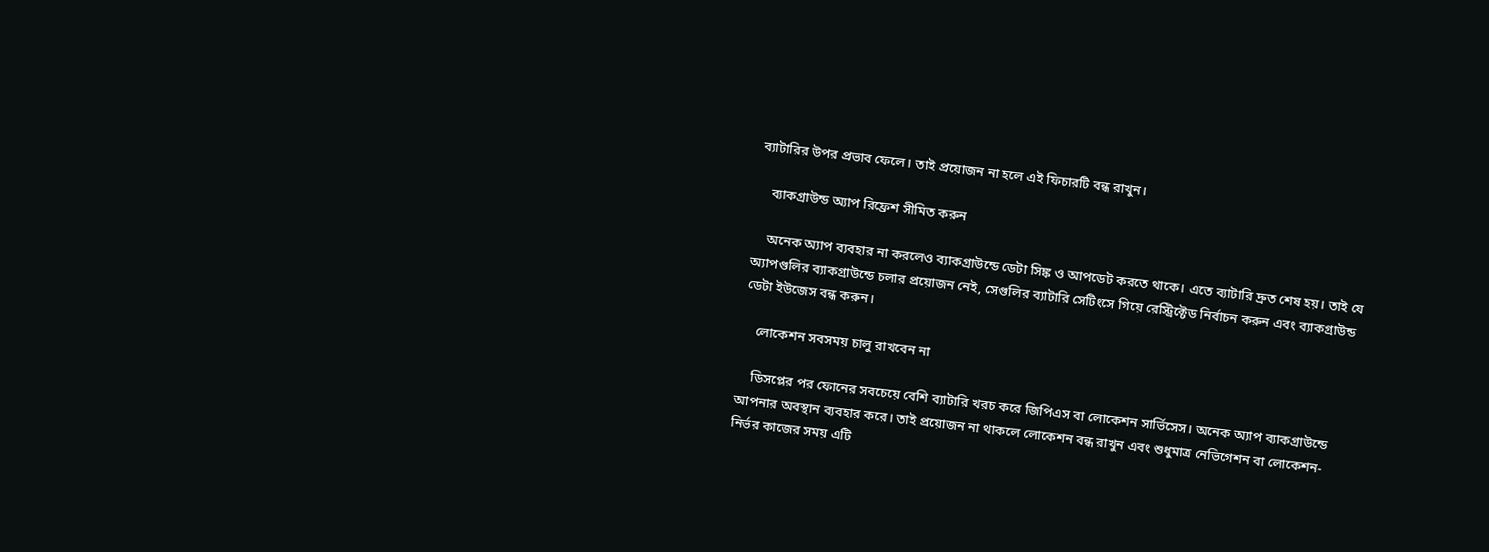ব্যাটারির উপর প্রভাব ফেলে। তাই প্রয়োজন না হলে এই ফিচারটি বন্ধ রাখুন।

    ব্যাকগ্রাউন্ড অ্যাপ রিফ্রেশ সীমিত করুন

    অনেক অ্যাপ ব্যবহার না করলেও ব্যাকগ্রাউন্ডে ডেটা সিঙ্ক ও আপডেট করতে থাকে। এতে ব্যাটারি দ্রুত শেষ হয়। তাই যে অ্যাপগুলির ব্যাকগ্রাউন্ডে চলার প্রয়োজন নেই, সেগুলির ব্যাটারি সেটিংসে গিয়ে রেস্ট্রিক্টেড নির্বাচন করুন এবং ব্যাকগ্রাউন্ড ডেটা ইউজেস বন্ধ করুন।

    লোকেশন সবসময় চালু রাখবেন না

    ডিসপ্লের পর ফোনের সবচেয়ে বেশি ব্যাটারি খরচ করে জিপিএস বা লোকেশন সার্ভিসেস। অনেক অ্যাপ ব্যাকগ্রাউন্ডে আপনার অবস্থান ব্যবহার করে। তাই প্রয়োজন না থাকলে লোকেশন বন্ধ রাখুন এবং শুধুমাত্র নেভিগেশন বা লোকেশন-নির্ভর কাজের সময় এটি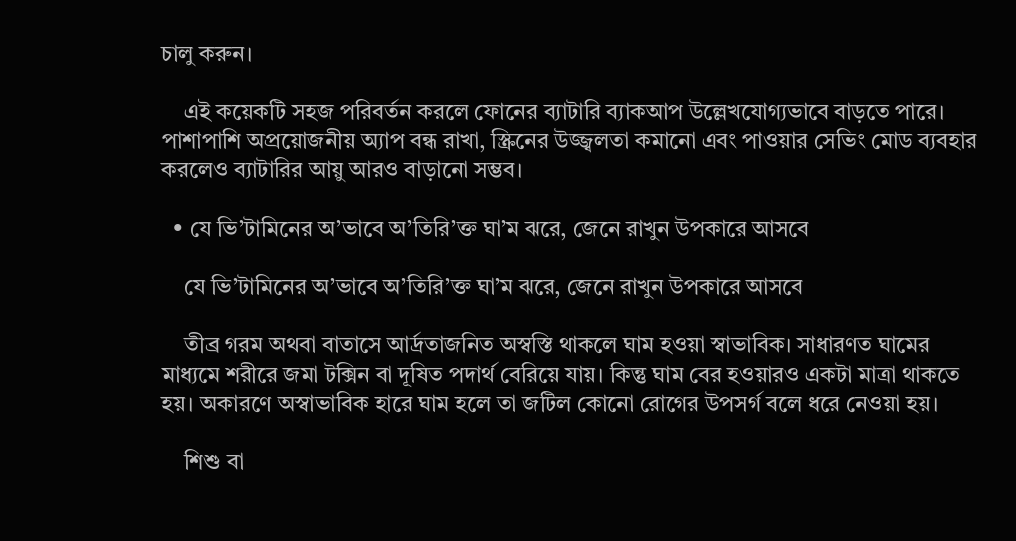চালু করুন।

    এই কয়েকটি সহজ পরিবর্তন করলে ফোনের ব্যাটারি ব্যাকআপ উল্লেখযোগ্যভাবে বাড়তে পারে। পাশাপাশি অপ্রয়োজনীয় অ্যাপ বন্ধ রাখা, স্ক্রিনের উজ্জ্বলতা কমানো এবং পাওয়ার সেভিং মোড ব্যবহার করলেও ব্যাটারির আয়ু আরও বাড়ানো সম্ভব।

  • যে ভি’টামিনের অ’ভাবে অ’তিরি’ক্ত ঘা’ম ঝরে, জেনে রাখুন উপকারে আসবে

    যে ভি’টামিনের অ’ভাবে অ’তিরি’ক্ত ঘা’ম ঝরে, জেনে রাখুন উপকারে আসবে

    তীব্র গরম অথবা বাতাসে আর্দ্রতাজনিত অস্বস্তি থাকলে ঘাম হওয়া স্বাভাবিক। সাধারণত ঘামের মাধ্যমে শরীরে জমা টক্সিন বা দূষিত পদার্থ বেরিয়ে যায়। কিন্তু ঘাম বের হওয়ারও একটা মাত্রা থাকতে হয়। অকারণে অস্বাভাবিক হারে ঘাম হলে তা জটিল কোনো রোগের উপসর্গ বলে ধরে নেওয়া হয়।

    শিশু বা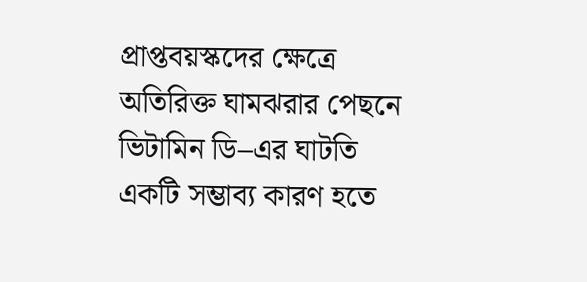প্রাপ্তবয়স্কদের ক্ষেত্রে অতিরিক্ত ঘামঝরার পেছনে ভিটামিন ডি–এর ঘাটতি একটি সম্ভাব্য কারণ হতে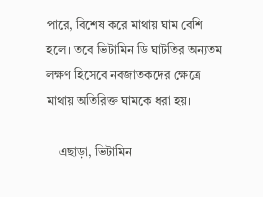পারে, বিশেষ করে মাথায় ঘাম বেশি হলে। তবে ভিটামিন ডি ঘাটতির অন্যতম লক্ষণ হিসেবে নবজাতকদের ক্ষেত্রে মাথায় অতিরিক্ত ঘামকে ধরা হয়।

    এছাড়া, ভিটামিন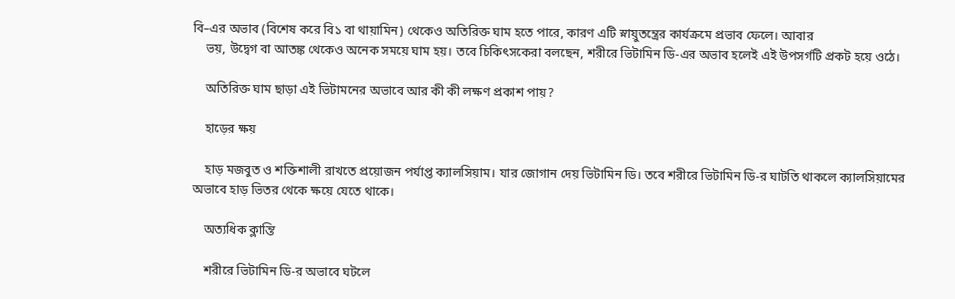বি–এর অভাব (বিশেষ করে বি১ বা থায়ামিন) থেকেও অতিরিক্ত ঘাম হতে পারে, কারণ এটি স্নায়ুতন্ত্রের কার্যক্রমে প্রভাব ফেলে। আবার
    ভয়, উদ্বেগ বা আতঙ্ক থেকেও অনেক সময়ে ঘাম হয়। তবে চিকিৎসকেরা বলছেন, শরীরে ভিটামিন ডি-এর অভাব হলেই এই উপসর্গটি প্রকট হয়ে ওঠে।

    অতিরিক্ত ঘাম ছাড়া এই ভিটামনের অভাবে আর কী কী লক্ষণ প্রকাশ পায়?

    হাড়ের ক্ষয়

    হাড় মজবুত ও শক্তিশালী রাখতে প্রয়োজন পর্যাপ্ত ক্যালসিয়াম। যার জোগান দেয় ভিটামিন ডি। তবে শরীরে ভিটামিন ডি-র ঘাটতি থাকলে ক্যালসিয়ামের অভাবে হাড় ভিতর থেকে ক্ষয়ে যেতে থাকে।

    অত্যধিক ক্লান্তি

    শরীরে ভিটামিন ডি-র অভাবে ঘটলে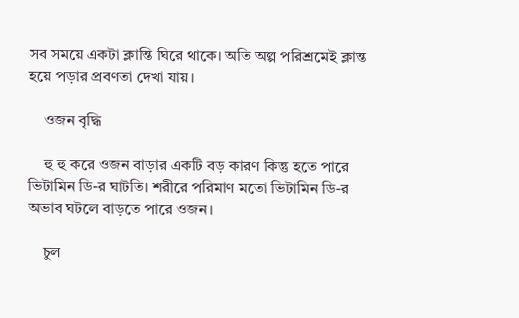সব সময়ে একটা ক্লান্তি ঘিরে থাকে। অতি অল্প পরিশ্রমেই ক্লান্ত হয়ে পড়ার প্রবণতা দেখা যায়।

    ওজন বৃদ্ধি

    হু হু করে ওজন বাড়ার একটি বড় কারণ কিন্তু হতে পারে ভিটামিন ডি-র ঘাটতি। শরীরে পরিমাণ মতো ভিটামিন ডি-র অভাব ঘটলে বাড়তে পারে ওজন।

    চুল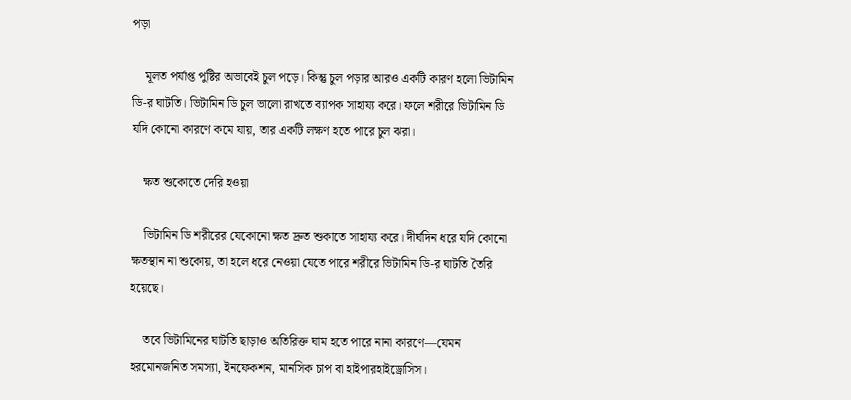পড়া

    মূলত পর্যাপ্ত পুষ্টির অভাবেই চুল পড়ে। কিন্তু চুল পড়ার আরও একটি কারণ হলো ভিটামিন ডি-র ঘাটতি। ভিটামিন ডি চুল ভালো রাখতে ব্যাপক সাহায্য করে। ফলে শরীরে ভিটামিন ডি যদি কোনো কারণে কমে যায়, তার একটি লক্ষণ হতে পারে চুল ঝরা।

    ক্ষত শুকোতে দেরি হওয়া

    ভিটামিন ডি শরীরের যেকোনো ক্ষত দ্রুত শুকাতে সাহায্য করে। দীর্ঘদিন ধরে যদি কোনো ক্ষতস্থান না শুকোয়, তা হলে ধরে নেওয়া যেতে পারে শরীরে ভিটামিন ডি-র ঘাটতি তৈরি হয়েছে।

    তবে ভিটামিনের ঘাটতি ছাড়াও অতিরিক্ত ঘাম হতে পারে নানা কারণে—যেমন হরমোনজনিত সমস্যা, ইনফেকশন, মানসিক চাপ বা হাইপারহাইড্রোসিস।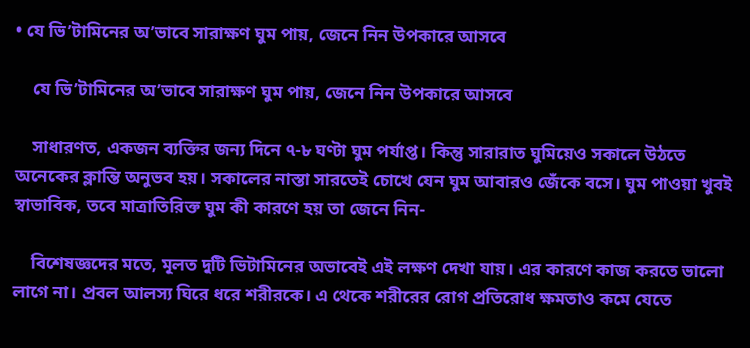• যে ভি’টামিনের অ’ভাবে সারাক্ষণ ঘুম পায়, জেনে নিন উপকারে আসবে

    যে ভি’টামিনের অ’ভাবে সারাক্ষণ ঘুম পায়, জেনে নিন উপকারে আসবে

    সাধারণত, একজন ব্যক্তির জন্য দিনে ৭-৮ ঘণ্টা ঘুম পর্যাপ্ত। কিন্তু সারারাত ঘুমিয়েও সকালে উঠতে অনেকের ক্লান্তি অনুভব হয়। সকালের নাস্তা সারতেই চোখে যেন ঘুম আবারও জেঁকে বসে। ঘুম পাওয়া খুবই স্বাভাবিক, তবে মাত্রাতিরিক্ত ঘুম কী কারণে হয় তা জেনে নিন-

    বিশেষজ্ঞদের মতে, মূলত দুটি ভিটামিনের অভাবেই এই লক্ষণ দেখা যায়। এর কারণে কাজ করতে ভালো লাগে না। প্রবল আলস্য ঘিরে ধরে শরীরকে। এ থেকে শরীরের রোগ প্রতিরোধ ক্ষমতাও কমে যেতে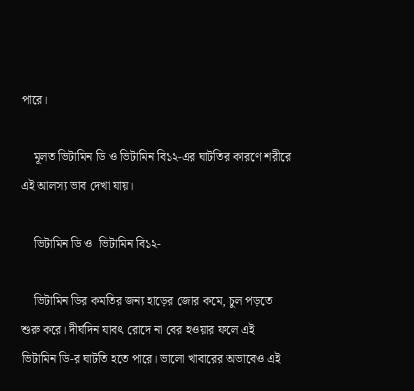পারে।

    মূলত ভিটামিন ডি ও ভিটামিন বি১২-এর ঘাটতির কারণে শরীরে এই আলস্য ভাব দেখা যায়।

    ভিটামিন ডি ও  ভিটামিন বি১২-

    ভিটামিন ডির কমতির জন্য হাড়ের জোর কমে, চুল পড়তে শুরু করে। দীর্ঘদিন যাবৎ রোদে না বের হওয়ার ফলে এই ভিটামিন ডি-র ঘাটতি হতে পারে। ভালো খাবারের অভাবেও এই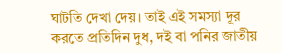ঘাটতি দেখা দেয়। তাই এই সমস্যা দূর করতে প্রতিদিন দুধ, দই বা পনির জাতীয়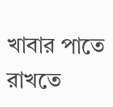খাবার পাতে রাখতে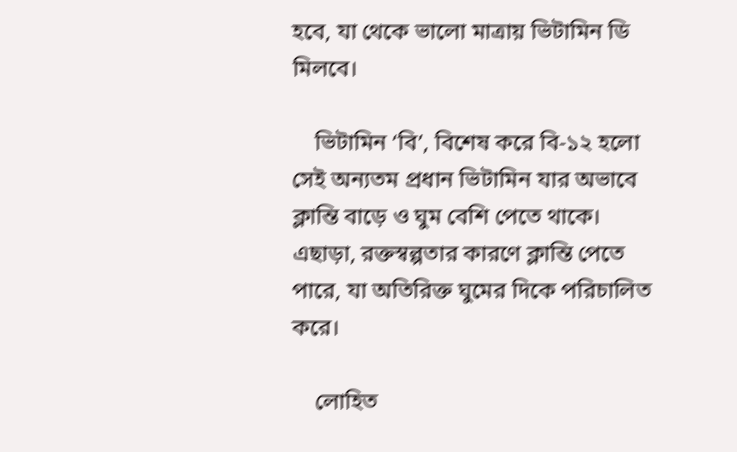হবে, যা থেকে ভালো মাত্রায় ভিটামিন ডি মিলবে।

    ভিটামিন ‘বি’, বিশেষ করে বি-১২ হলো সেই অন্যতম প্রধান ভিটামিন যার অভাবে ক্লান্তি বাড়ে ও ঘুম বেশি পেতে থাকে। এছাড়া, রক্তস্বল্পতার কারণে ক্লান্তি পেতে পারে, যা অতিরিক্ত ঘুমের দিকে পরিচালিত করে।

    লোহিত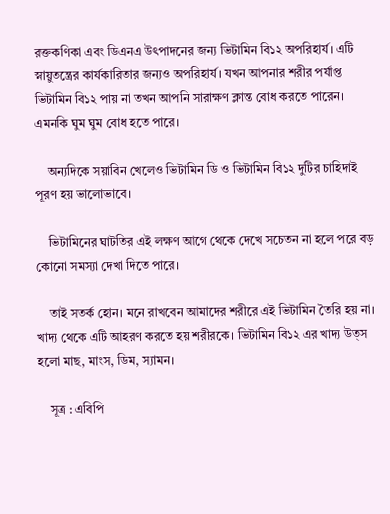রক্তকণিকা এবং ডিএনএ উৎপাদনের জন্য ভিটামিন বি১২ অপরিহার্য। এটি স্নায়ুতন্ত্রের কার্যকারিতার জন্যও অপরিহার্য। যখন আপনার শরীর পর্যাপ্ত ভিটামিন বি১২ পায় না তখন আপনি সারাক্ষণ ক্লান্ত বোধ করতে পারেন। এমনকি ঘুম ঘুম বোধ হতে পারে।

    অন্যদিকে সয়াবিন খেলেও ভিটামিন ডি ও ভিটামিন বি১২ দুটির চাহিদাই পূরণ হয় ভালোভাবে।

    ভিটামিনের ঘাটতির এই লক্ষণ আগে থেকে দেখে সচেতন না হলে পরে বড় কোনো সমস্যা দেখা দিতে পারে।

    তাই সতর্ক হোন। মনে রাখবেন আমাদের শরীরে এই ভিটামিন তৈরি হয় না। খাদ্য থেকে এটি আহরণ করতে হয় শরীরকে। ভিটামিন বি১২ এর খাদ্য উত্স হলো মাছ, মাংস, ডিম, স্যামন।

    সূত্র : এবিপি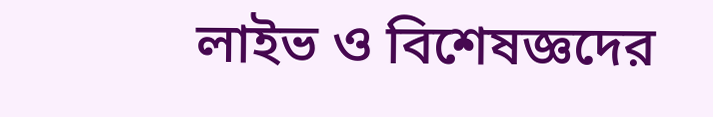লাইভ ও বিশেষজ্ঞদের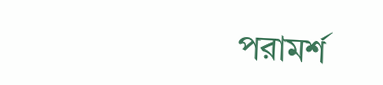পরামর্শ